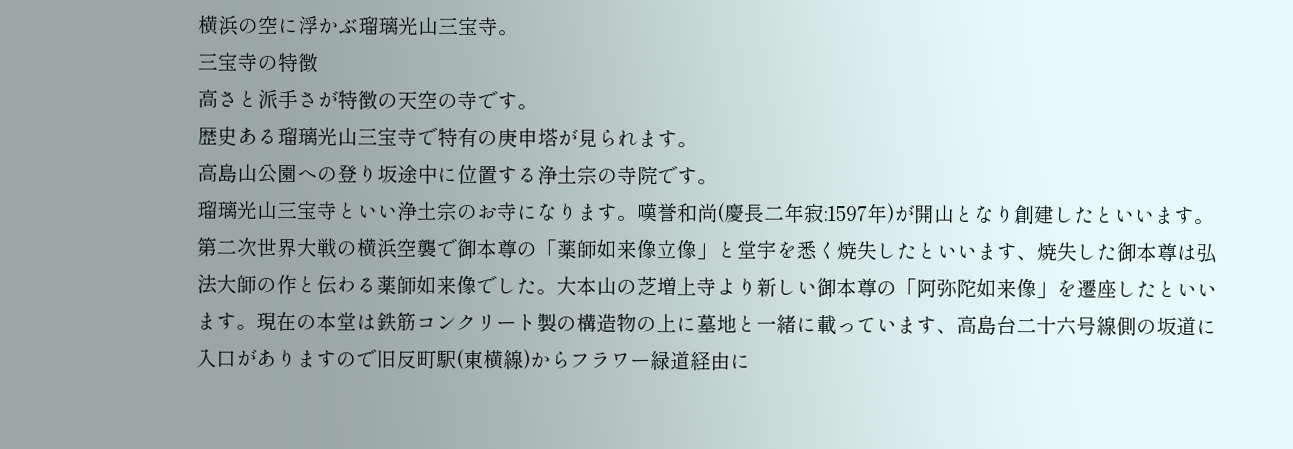横浜の空に浮かぶ瑠璃光山三宝寺。
三宝寺の特徴
高さと派手さが特徴の天空の寺です。
歴史ある瑠璃光山三宝寺で特有の庚申塔が見られます。
高島山公園への登り坂途中に位置する浄土宗の寺院です。
瑠璃光山三宝寺といい浄土宗のお寺になります。嘆誉和尚(慶長二年寂:1597年)が開山となり創建したといいます。第二次世界大戦の横浜空襲で御本尊の「薬師如来像立像」と堂宇を悉く焼失したといいます、焼失した御本尊は弘法大師の作と伝わる薬師如来像でした。大本山の芝増上寺より新しい御本尊の「阿弥陀如来像」を遷座したといいます。現在の本堂は鉄筋コンクリート製の構造物の上に墓地と一緒に載っています、高島台二十六号線側の坂道に入口がありますので旧反町駅(東横線)からフラワー緑道経由に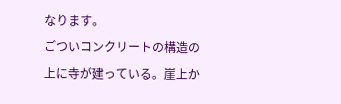なります。
ごついコンクリートの構造の上に寺が建っている。崖上か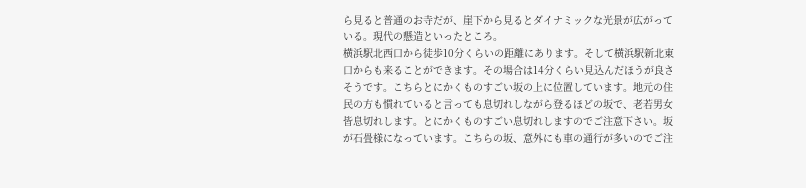ら見ると普通のお寺だが、崖下から見るとダイナミックな光景が広がっている。現代の懸造といったところ。
横浜駅北西口から徒歩10分くらいの距離にあります。そして横浜駅新北東口からも来ることができます。その場合は14分くらい見込んだほうが良さそうです。こちらとにかくものすごい坂の上に位置しています。地元の住民の方も慣れていると言っても息切れしながら登るほどの坂で、老若男女皆息切れします。とにかくものすごい息切れしますのでご注意下さい。坂が石畳様になっています。こちらの坂、意外にも車の通行が多いのでご注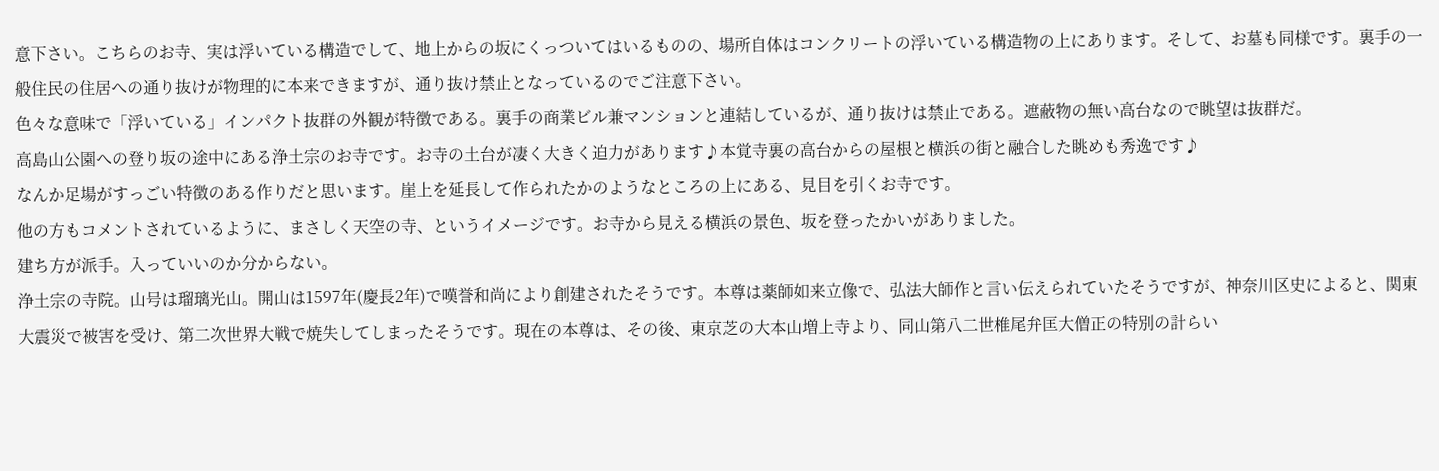意下さい。こちらのお寺、実は浮いている構造でして、地上からの坂にくっついてはいるものの、場所自体はコンクリートの浮いている構造物の上にあります。そして、お墓も同様です。裏手の一般住民の住居への通り抜けが物理的に本来できますが、通り抜け禁止となっているのでご注意下さい。
色々な意味で「浮いている」インパクト抜群の外観が特徴である。裏手の商業ビル兼マンションと連結しているが、通り抜けは禁止である。遮蔽物の無い高台なので眺望は抜群だ。
高島山公園への登り坂の途中にある浄土宗のお寺です。お寺の土台が凄く大きく迫力があります♪本覚寺裏の高台からの屋根と横浜の街と融合した眺めも秀逸です♪
なんか足場がすっごい特徴のある作りだと思います。崖上を延長して作られたかのようなところの上にある、見目を引くお寺です。
他の方もコメントされているように、まさしく天空の寺、というイメージです。お寺から見える横浜の景色、坂を登ったかいがありました。
建ち方が派手。入っていいのか分からない。
浄土宗の寺院。山号は瑠璃光山。開山は1597年(慶長2年)で嘆誉和尚により創建されたそうです。本尊は薬師如来立像で、弘法大師作と言い伝えられていたそうですが、神奈川区史によると、関東大震災で被害を受け、第二次世界大戦で焼失してしまったそうです。現在の本尊は、その後、東京芝の大本山増上寺より、同山第八二世椎尾弁匡大僧正の特別の計らい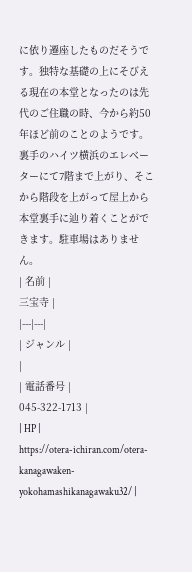に依り遷座したものだそうです。独特な基礎の上にそびえる現在の本堂となったのは先代のご住職の時、今から約50年ほど前のことのようです。裏手のハイツ横浜のエレベーターにて7階まで上がり、そこから階段を上がって屋上から本堂裏手に辿り着くことができます。駐車場はありません。
| 名前 |
三宝寺 |
|---|---|
| ジャンル |
|
| 電話番号 |
045-322-1713 |
| HP |
https://otera-ichiran.com/otera-kanagawaken-yokohamashikanagawaku32/ |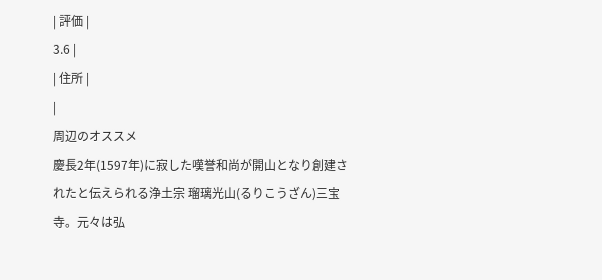| 評価 |
3.6 |
| 住所 |
|
周辺のオススメ
慶長2年(1597年)に寂した嘆誉和尚が開山となり創建されたと伝えられる浄土宗 瑠璃光山(るりこうざん)三宝寺。元々は弘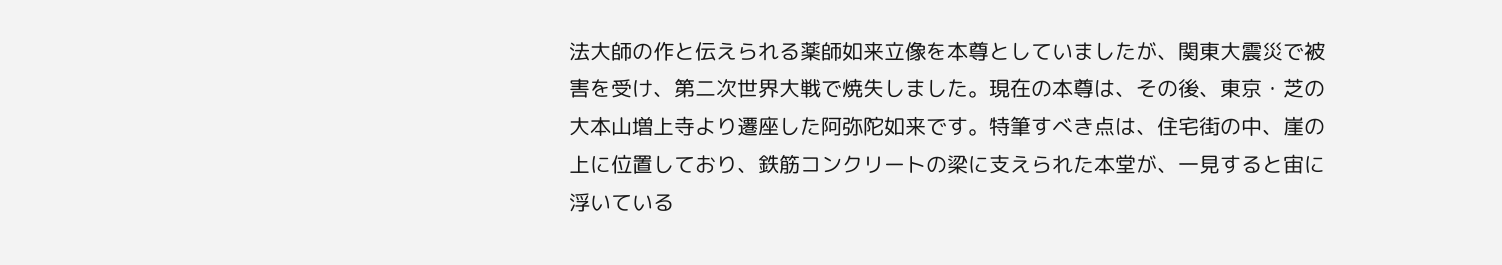法大師の作と伝えられる薬師如来立像を本尊としていましたが、関東大震災で被害を受け、第二次世界大戦で焼失しました。現在の本尊は、その後、東京・芝の大本山増上寺より遷座した阿弥陀如来です。特筆すべき点は、住宅街の中、崖の上に位置しており、鉄筋コンクリートの梁に支えられた本堂が、一見すると宙に浮いている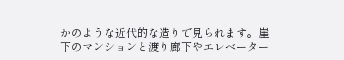かのような近代的な造りで見られます。崖下のマンションと渡り廊下やエレベーター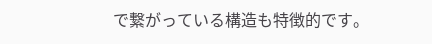で繋がっている構造も特徴的です。